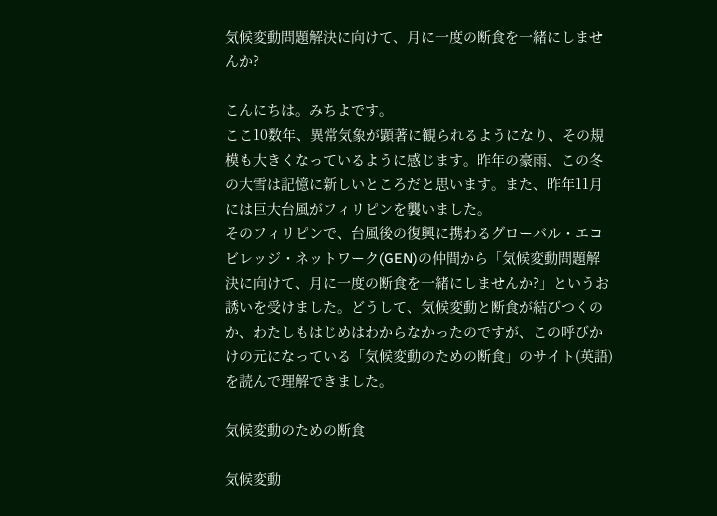気候変動問題解決に向けて、月に一度の断食を一緒にしませんか?

こんにちは。みちよです。
ここ10数年、異常気象が顕著に観られるようになり、その規模も大きくなっているように感じます。昨年の豪雨、この冬の大雪は記憶に新しいところだと思います。また、昨年11月には巨大台風がフィリピンを襲いました。
そのフィリピンで、台風後の復興に携わるグローバル・エコビレッジ・ネットワーク(GEN)の仲間から「気候変動問題解決に向けて、月に一度の断食を一緒にしませんか?」というお誘いを受けました。どうして、気候変動と断食が結びつくのか、わたしもはじめはわからなかったのですが、この呼びかけの元になっている「気候変動のための断食」のサイト(英語)を読んで理解できました。

気候変動のための断食

気候変動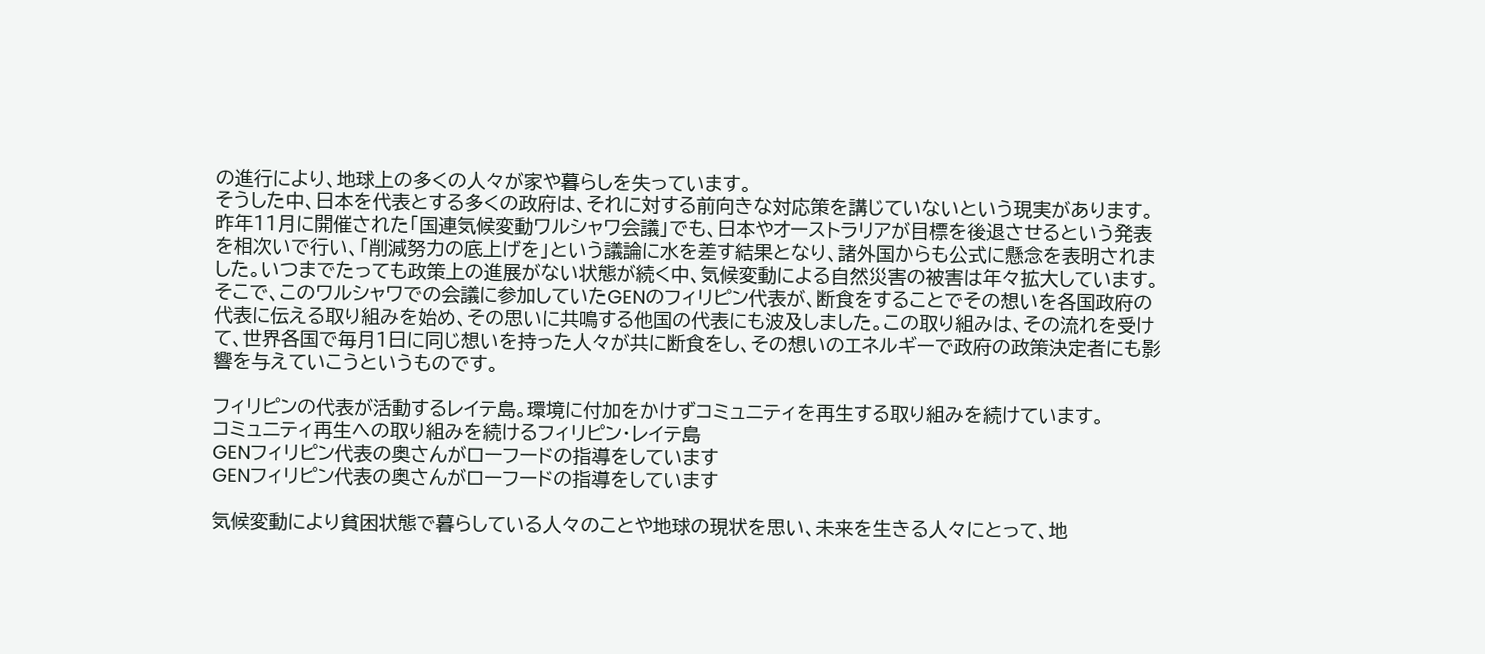の進行により、地球上の多くの人々が家や暮らしを失っています。
そうした中、日本を代表とする多くの政府は、それに対する前向きな対応策を講じていないという現実があります。昨年11月に開催された「国連気候変動ワルシャワ会議」でも、日本やオーストラリアが目標を後退させるという発表を相次いで行い、「削減努力の底上げを」という議論に水を差す結果となり、諸外国からも公式に懸念を表明されました。いつまでたっても政策上の進展がない状態が続く中、気候変動による自然災害の被害は年々拡大しています。
そこで、このワルシャワでの会議に参加していたGENのフィリピン代表が、断食をすることでその想いを各国政府の代表に伝える取り組みを始め、その思いに共鳴する他国の代表にも波及しました。この取り組みは、その流れを受けて、世界各国で毎月1日に同じ想いを持った人々が共に断食をし、その想いのエネルギーで政府の政策決定者にも影響を与えていこうというものです。

フィリピンの代表が活動するレイテ島。環境に付加をかけずコミュニティを再生する取り組みを続けています。
コミュニティ再生への取り組みを続けるフィリピン・レイテ島
GENフィリピン代表の奥さんがローフードの指導をしています
GENフィリピン代表の奥さんがローフードの指導をしています

気候変動により貧困状態で暮らしている人々のことや地球の現状を思い、未来を生きる人々にとって、地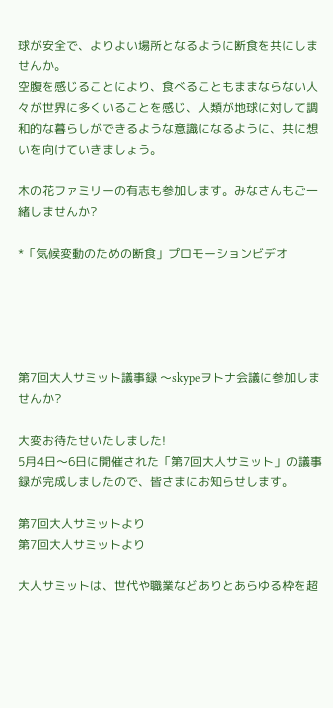球が安全で、よりよい場所となるように断食を共にしませんか。
空腹を感じることにより、食べることもままならない人々が世界に多くいることを感じ、人類が地球に対して調和的な暮らしができるような意識になるように、共に想いを向けていきましょう。

木の花ファミリーの有志も参加します。みなさんもご一緒しませんか?

*「気候変動のための断食」プロモーションビデオ





第7回大人サミット議事録 〜skypeヲトナ会議に参加しませんか?

大変お待たせいたしました!
5月4日〜6日に開催された「第7回大人サミット」の議事録が完成しましたので、皆さまにお知らせします。

第7回大人サミットより
第7回大人サミットより

大人サミットは、世代や職業などありとあらゆる枠を超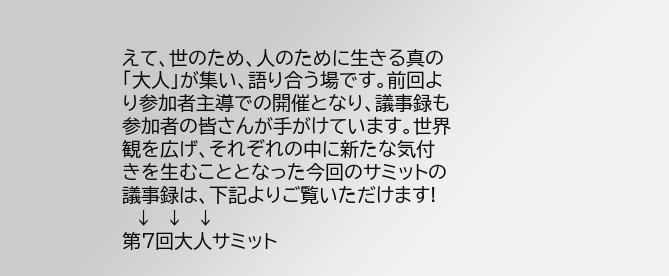えて、世のため、人のために生きる真の「大人」が集い、語り合う場です。前回より参加者主導での開催となり、議事録も参加者の皆さんが手がけています。世界観を広げ、それぞれの中に新たな気付きを生むこととなった今回のサミットの議事録は、下記よりご覧いただけます!
  ↓  ↓  ↓
第7回大人サミット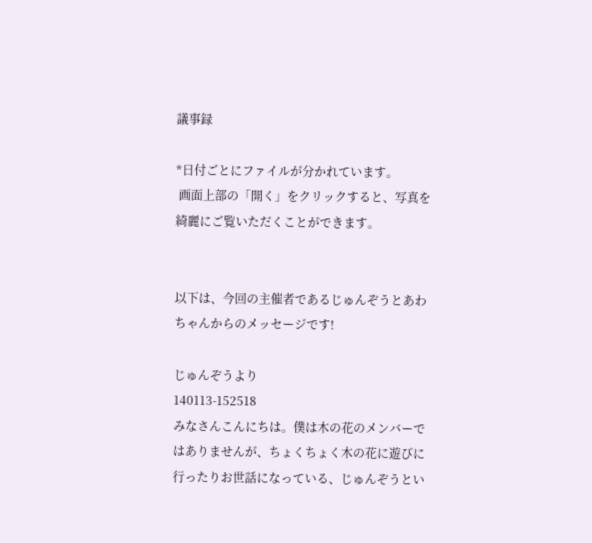議事録

*日付ごとにファイルが分かれています。
 画面上部の「開く」をクリックすると、写真を綺麗にご覧いただくことができます。


以下は、今回の主催者であるじゅんぞうとあわちゃんからのメッセージです!

じゅんぞうより
140113-152518
みなさんこんにちは。僕は木の花のメンバーではありませんが、ちょくちょく木の花に遊びに行ったりお世話になっている、じゅんぞうとい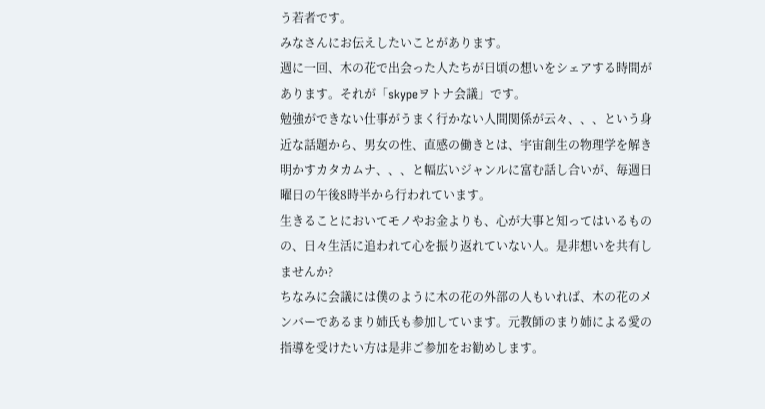う若者です。
みなさんにお伝えしたいことがあります。
週に一回、木の花で出会った人たちが日頃の想いをシェアする時間があります。それが「skypeヲトナ会議」です。
勉強ができない仕事がうまく行かない人間関係が云々、、、という身近な話題から、男女の性、直感の働きとは、宇宙創生の物理学を解き明かすカタカムナ、、、と幅広いジャンルに富む話し合いが、毎週日曜日の午後8時半から行われています。
生きることにおいてモノやお金よりも、心が大事と知ってはいるものの、日々生活に追われて心を振り返れていない人。是非想いを共有しませんか?
ちなみに会議には僕のように木の花の外部の人もいれば、木の花のメンバーであるまり姉氏も参加しています。元教師のまり姉による愛の指導を受けたい方は是非ご参加をお勧めします。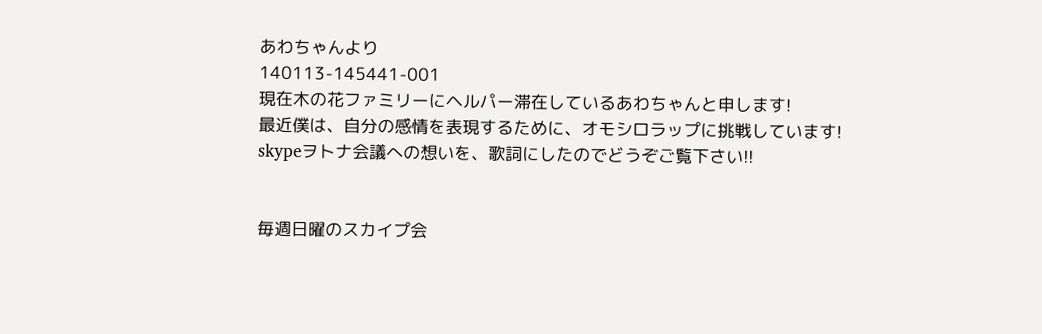あわちゃんより
140113-145441-001
現在木の花ファミリーにヘルパー滞在しているあわちゃんと申します!
最近僕は、自分の感情を表現するために、オモシロラップに挑戦しています!
skypeヲトナ会議への想いを、歌詞にしたのでどうぞご覧下さい!!


毎週日曜のスカイプ会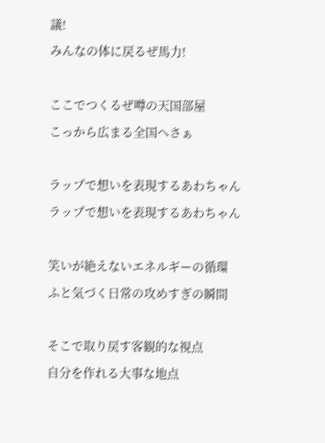議!
みんなの体に戻るぜ馬力!

ここでつくるぜ噂の天国部屋
こっから広まる全国へさぁ

ラップで想いを表現するあわちゃん
ラップで想いを表現するあわちゃん

笑いが絶えないエネルギーの循環
ふと気づく日常の攻めすぎの瞬間

そこで取り戻す客観的な視点
自分を作れる大事な地点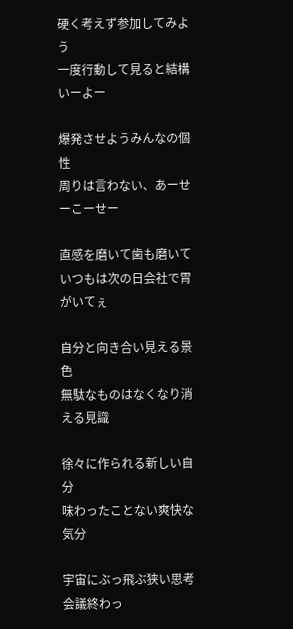硬く考えず参加してみよう
一度行動して見ると結構いーよー

爆発させようみんなの個性
周りは言わない、あーせーこーせー

直感を磨いて歯も磨いて
いつもは次の日会社で胃がいてぇ

自分と向き合い見える景色
無駄なものはなくなり消える見識

徐々に作られる新しい自分
味わったことない爽快な気分

宇宙にぶっ飛ぶ狭い思考
会議終わっ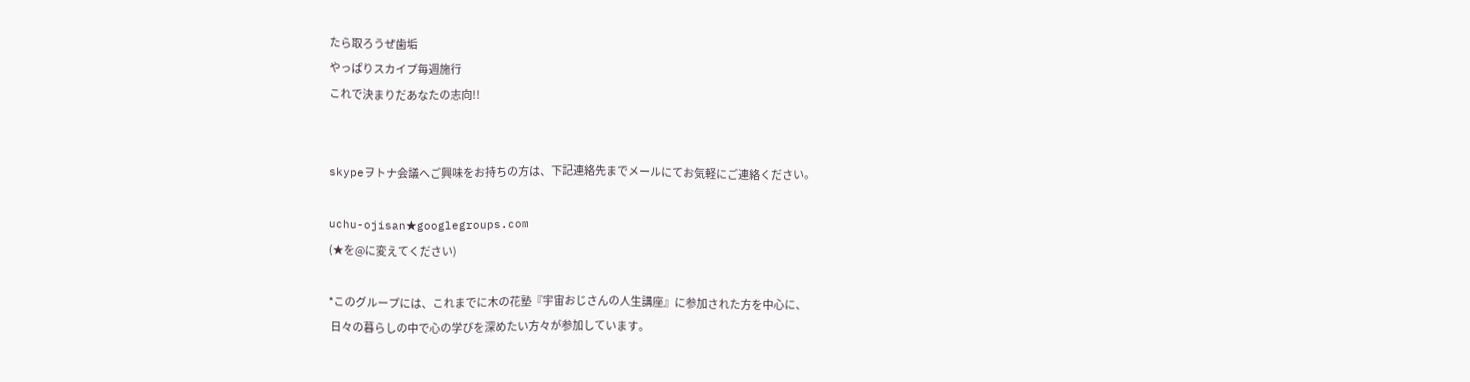たら取ろうぜ歯垢
やっぱりスカイプ毎週施行
これで決まりだあなたの志向!!


skypeヲトナ会議へご興味をお持ちの方は、下記連絡先までメールにてお気軽にご連絡ください。

uchu-ojisan★googlegroups.com
(★を@に変えてください)

*このグループには、これまでに木の花塾『宇宙おじさんの人生講座』に参加された方を中心に、
 日々の暮らしの中で心の学びを深めたい方々が参加しています。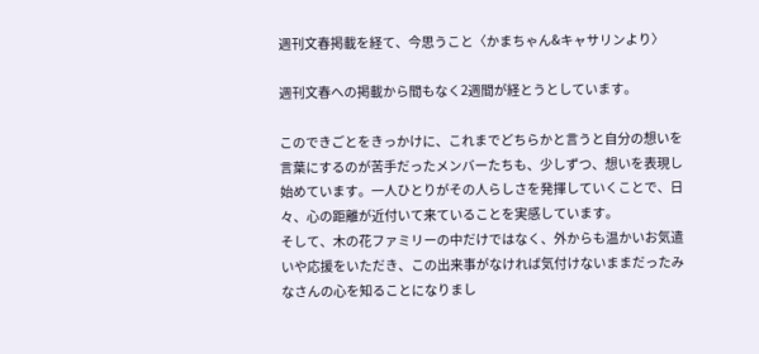週刊文春掲載を経て、今思うこと〈かまちゃん&キャサリンより〉

週刊文春への掲載から間もなく2週間が経とうとしています。

このできごとをきっかけに、これまでどちらかと言うと自分の想いを言葉にするのが苦手だったメンバーたちも、少しずつ、想いを表現し始めています。一人ひとりがその人らしさを発揮していくことで、日々、心の距離が近付いて来ていることを実感しています。
そして、木の花ファミリーの中だけではなく、外からも温かいお気遣いや応援をいただき、この出来事がなければ気付けないままだったみなさんの心を知ることになりまし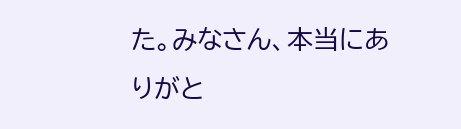た。みなさん、本当にありがと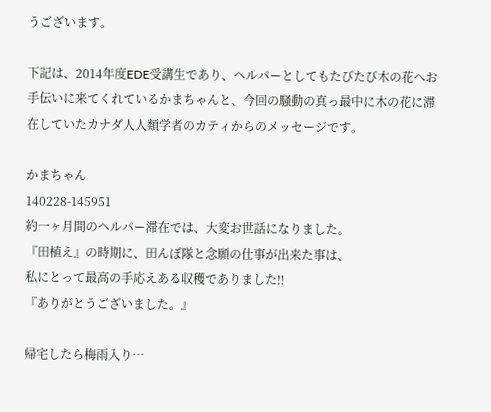うございます。

下記は、2014年度EDE受講生であり、ヘルパーとしてもたびたび木の花へお手伝いに来てくれているかまちゃんと、今回の騒動の真っ最中に木の花に滞在していたカナダ人人類学者のカティからのメッセージです。

かまちゃん
140228-145951
約一ヶ月間のヘルパー滞在では、大変お世話になりました。
『田植え』の時期に、田んぼ隊と念願の仕事が出来た事は、
私にとって最高の手応えある収穫でありました‼
『ありがとうございました。』

帰宅したら梅雨入り…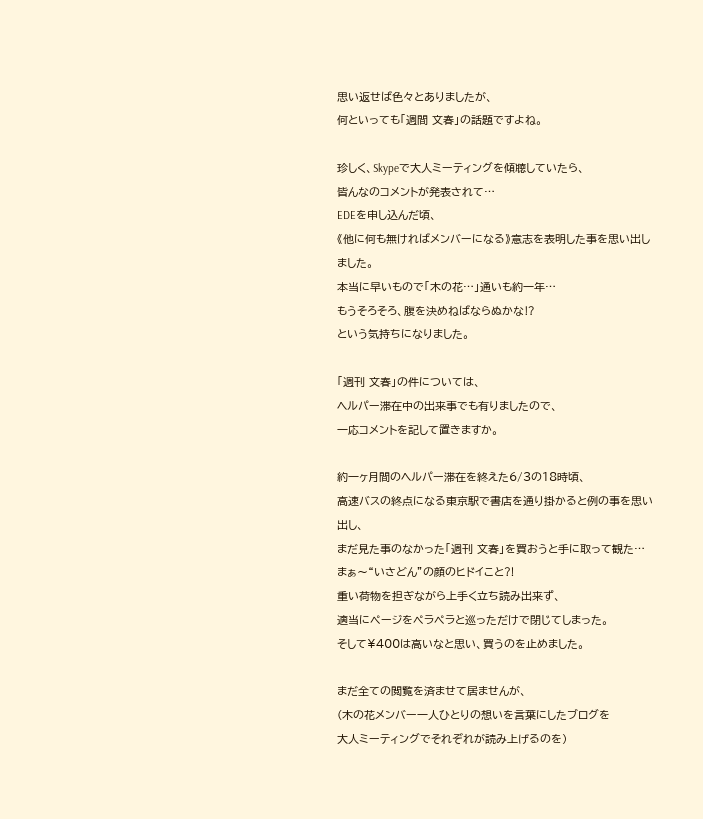思い返せば色々とありましたが、
何といっても「週間 文春」の話題ですよね。

珍しく、Skypeで大人ミーティングを傾聴していたら、
皆んなのコメントが発表されて…
EDEを申し込んだ頃、
《他に何も無ければメンバーになる》意志を表明した事を思い出しました。
本当に早いもので「木の花…」通いも約一年…
もうそろそろ、腹を決めねばならぬかな⁉
という気持ちになりました。

「週刊 文春」の件については、
ヘルパー滞在中の出来事でも有りましたので、
一応コメントを記して置きますか。

約一ヶ月間のヘルパー滞在を終えた6/3の18時頃、
高速バスの終点になる東京駅で書店を通り掛かると例の事を思い出し、
まだ見た事のなかった「週刊 文春」を買おうと手に取って観た…
まぁ〜“いさどん”の顔のヒドイこと⁈
重い荷物を担ぎながら上手く立ち読み出来ず、
適当にページをペラペラと巡っただけで閉じてしまった。
そして¥400は高いなと思い、買うのを止めました。

まだ全ての閲覧を済ませて居ませんが、
(木の花メンバー一人ひとりの想いを言葉にしたブログを
大人ミーティングでそれぞれが読み上げるのを)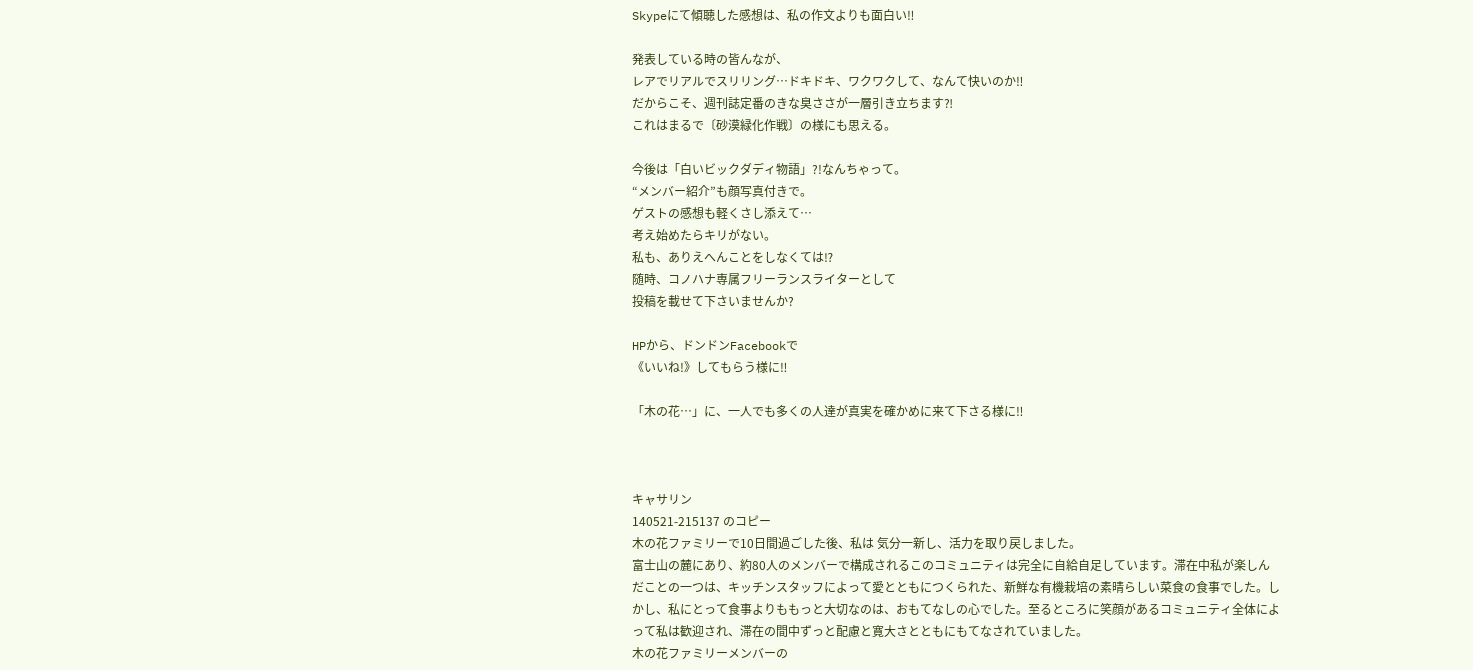Skypeにて傾聴した感想は、私の作文よりも面白い‼

発表している時の皆んなが、
レアでリアルでスリリング…ドキドキ、ワクワクして、なんて快いのか‼
だからこそ、週刊誌定番のきな臭ささが一層引き立ちます⁈
これはまるで〔砂漠緑化作戦〕の様にも思える。

今後は「白いビックダディ物語」?!なんちゃって。
“メンバー紹介”も顔写真付きで。
ゲストの感想も軽くさし添えて…
考え始めたらキリがない。
私も、ありえへんことをしなくては⁉
随時、コノハナ専属フリーランスライターとして
投稿を載せて下さいませんか?

HPから、ドンドンFacebookで
《いいね!》してもらう様に‼

「木の花…」に、一人でも多くの人達が真実を確かめに来て下さる様に‼



キャサリン
140521-215137 のコピー
木の花ファミリーで10日間過ごした後、私は 気分一新し、活力を取り戻しました。
富士山の麓にあり、約80人のメンバーで構成されるこのコミュニティは完全に自給自足しています。滞在中私が楽しんだことの一つは、キッチンスタッフによって愛とともにつくられた、新鮮な有機栽培の素晴らしい菜食の食事でした。しかし、私にとって食事よりももっと大切なのは、おもてなしの心でした。至るところに笑顔があるコミュニティ全体によって私は歓迎され、滞在の間中ずっと配慮と寛大さとともにもてなされていました。
木の花ファミリーメンバーの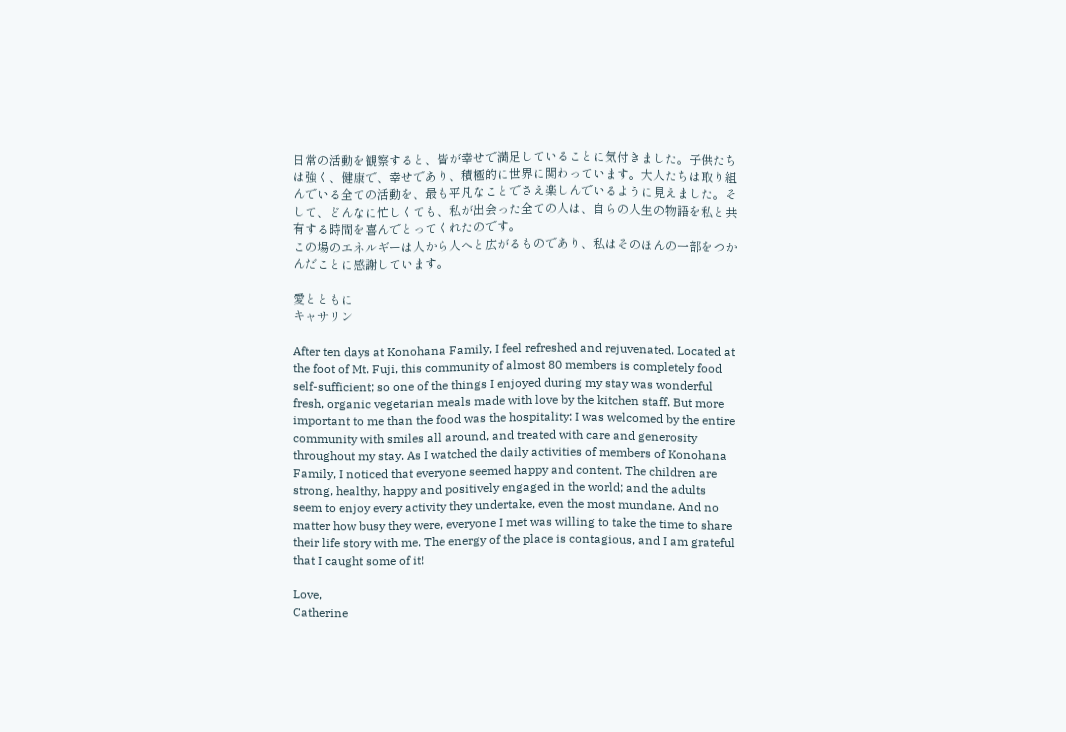日常の活動を観察すると、皆が幸せで満足していることに気付きました。子供たちは強く、健康で、幸せであり、積極的に世界に関わっています。大人たちは取り組んでいる全ての活動を、最も平凡なことでさえ楽しんでいるように見えました。そして、どんなに忙しくても、私が出会った全ての人は、自らの人生の物語を私と共有する時間を喜んでとってくれたのです。
この場のエネルギーは人から人へと広がるものであり、私はそのほんの一部をつかんだことに感謝しています。

愛とともに
キャサリン

After ten days at Konohana Family, I feel refreshed and rejuvenated. Located at the foot of Mt. Fuji, this community of almost 80 members is completely food self-sufficient; so one of the things I enjoyed during my stay was wonderful fresh, organic vegetarian meals made with love by the kitchen staff. But more important to me than the food was the hospitality: I was welcomed by the entire community with smiles all around, and treated with care and generosity throughout my stay. As I watched the daily activities of members of Konohana Family, I noticed that everyone seemed happy and content. The children are strong, healthy, happy and positively engaged in the world; and the adults seem to enjoy every activity they undertake, even the most mundane. And no matter how busy they were, everyone I met was willing to take the time to share their life story with me. The energy of the place is contagious, and I am grateful that I caught some of it!

Love,
Catherine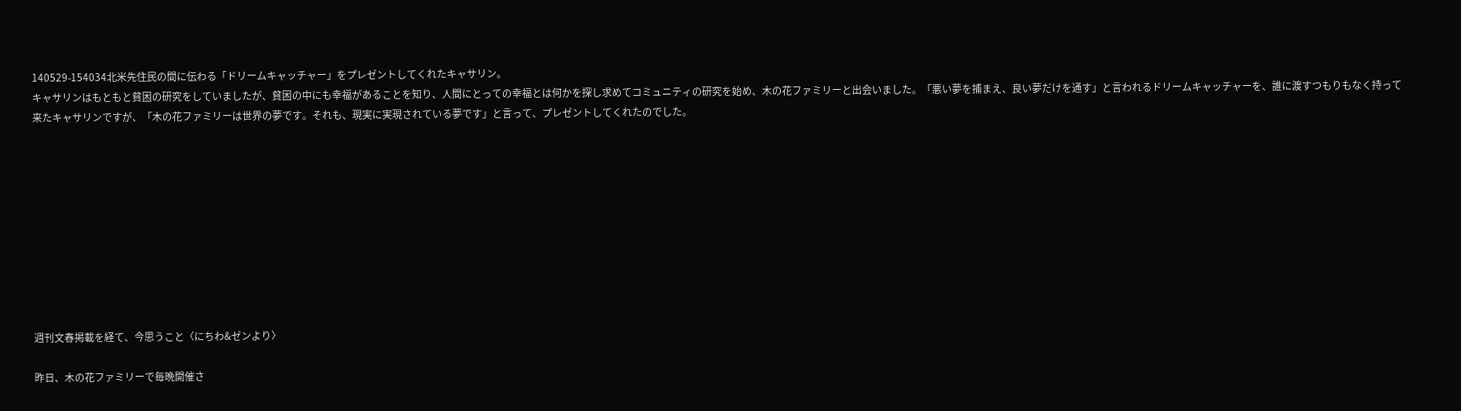140529-154034北米先住民の間に伝わる「ドリームキャッチャー」をプレゼントしてくれたキャサリン。
キャサリンはもともと貧困の研究をしていましたが、貧困の中にも幸福があることを知り、人間にとっての幸福とは何かを探し求めてコミュニティの研究を始め、木の花ファミリーと出会いました。「悪い夢を捕まえ、良い夢だけを通す」と言われるドリームキャッチャーを、誰に渡すつもりもなく持って来たキャサリンですが、「木の花ファミリーは世界の夢です。それも、現実に実現されている夢です」と言って、プレゼントしてくれたのでした。










週刊文春掲載を経て、今思うこと〈にちわ&ゼンより〉

昨日、木の花ファミリーで毎晩開催さ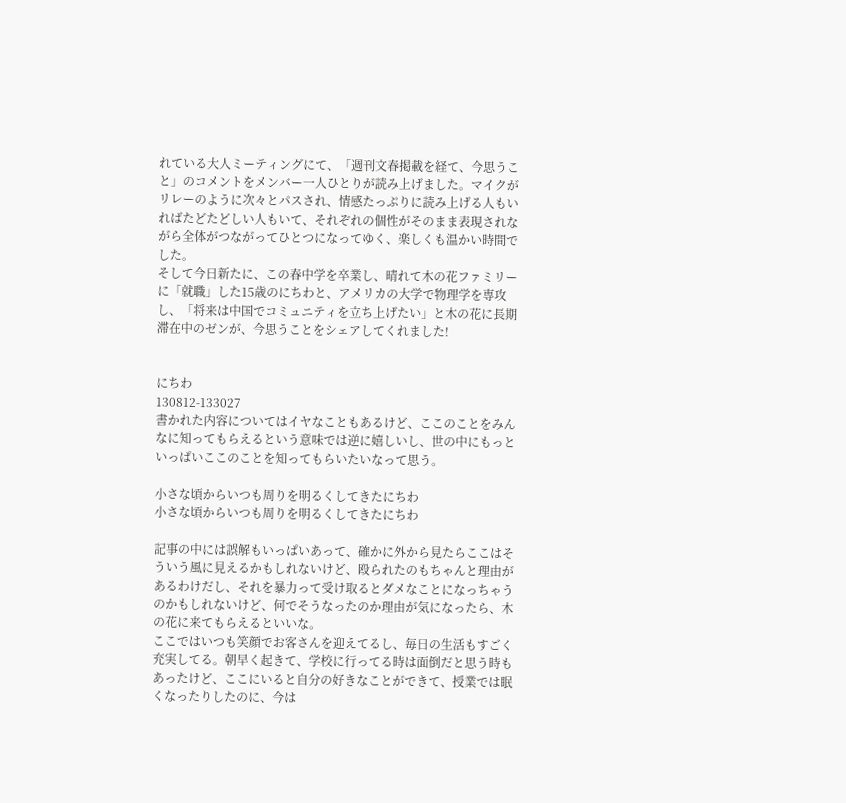れている大人ミーティングにて、「週刊文春掲載を経て、今思うこと」のコメントをメンバー一人ひとりが読み上げました。マイクがリレーのように次々とパスされ、情感たっぷりに読み上げる人もいればたどたどしい人もいて、それぞれの個性がそのまま表現されながら全体がつながってひとつになってゆく、楽しくも温かい時間でした。
そして今日新たに、この春中学を卒業し、晴れて木の花ファミリーに「就職」した15歳のにちわと、アメリカの大学で物理学を専攻し、「将来は中国でコミュニティを立ち上げたい」と木の花に長期滞在中のゼンが、今思うことをシェアしてくれました!


にちわ
130812-133027
書かれた内容についてはイヤなこともあるけど、ここのことをみんなに知ってもらえるという意味では逆に嬉しいし、世の中にもっといっぱいここのことを知ってもらいたいなって思う。

小さな頃からいつも周りを明るくしてきたにちわ
小さな頃からいつも周りを明るくしてきたにちわ

記事の中には誤解もいっぱいあって、確かに外から見たらここはそういう風に見えるかもしれないけど、殴られたのもちゃんと理由があるわけだし、それを暴力って受け取るとダメなことになっちゃうのかもしれないけど、何でそうなったのか理由が気になったら、木の花に来てもらえるといいな。
ここではいつも笑顔でお客さんを迎えてるし、毎日の生活もすごく充実してる。朝早く起きて、学校に行ってる時は面倒だと思う時もあったけど、ここにいると自分の好きなことができて、授業では眠くなったりしたのに、今は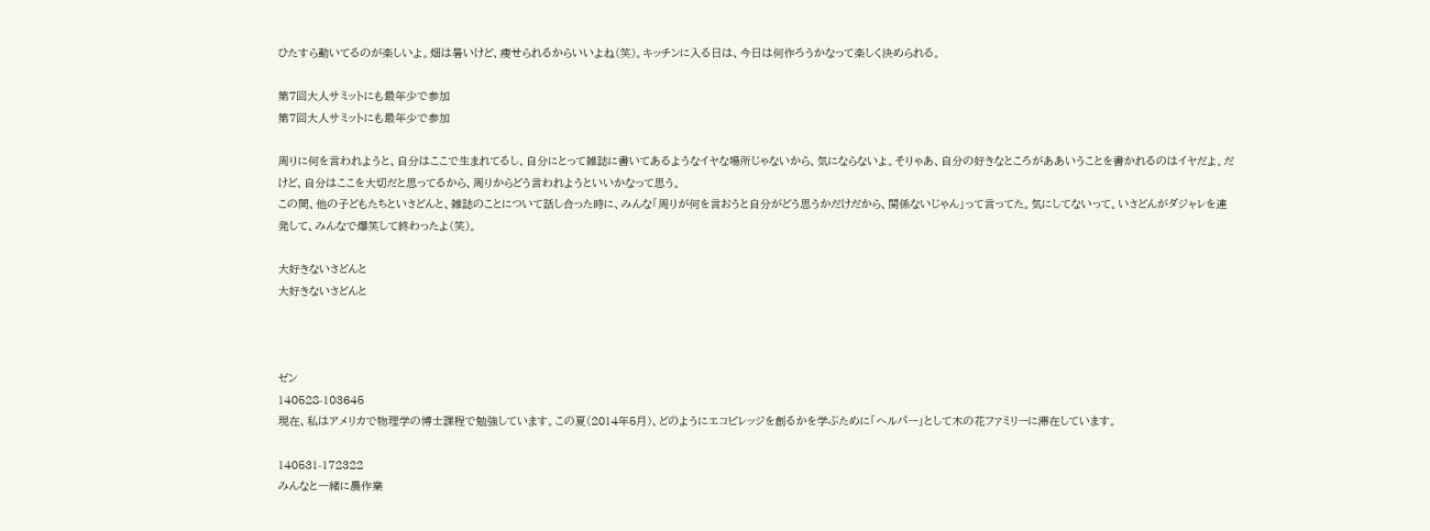ひたすら動いてるのが楽しいよ。畑は暑いけど、痩せられるからいいよね(笑)。キッチンに入る日は、今日は何作ろうかなって楽しく決められる。

第7回大人サミットにも最年少で参加
第7回大人サミットにも最年少で参加

周りに何を言われようと、自分はここで生まれてるし、自分にとって雑誌に書いてあるようなイヤな場所じゃないから、気にならないよ。そりゃあ、自分の好きなところがああいうことを書かれるのはイヤだよ。だけど、自分はここを大切だと思ってるから、周りからどう言われようといいかなって思う。
この間、他の子どもたちといさどんと、雑誌のことについて話し合った時に、みんな「周りが何を言おうと自分がどう思うかだけだから、関係ないじゃん」って言ってた。気にしてないって。いさどんがダジャレを連発して、みんなで爆笑して終わったよ(笑)。

大好きないさどんと
大好きないさどんと



ゼン
140528-103645
現在、私はアメリカで物理学の博士課程で勉強しています。この夏(2014年5月)、どのようにエコビレッジを創るかを学ぶために「ヘルパー」として木の花ファミリーに滞在しています。

140531-172322
みんなと一緒に農作業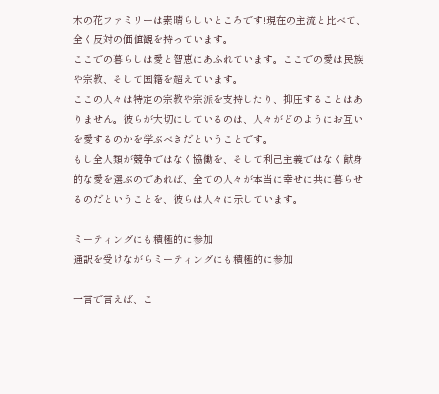木の花ファミリーは素晴らしいところです!現在の主流と比べて、全く反対の価値観を持っています。
ここでの暮らしは愛と智恵にあふれています。ここでの愛は民族や宗教、そして国籍を超えています。
ここの人々は特定の宗教や宗派を支持したり、抑圧することはありません。彼らが大切にしているのは、人々がどのようにお互いを愛するのかを学ぶべきだということです。
もし全人類が競争ではなく協働を、そして利己主義ではなく献身的な愛を選ぶのであれば、全ての人々が本当に幸せに共に暮らせるのだということを、彼らは人々に示しています。

ミーティングにも積極的に参加
通訳を受けながらミーティングにも積極的に参加

一言で言えば、こ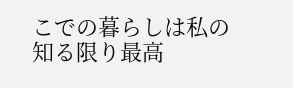こでの暮らしは私の知る限り最高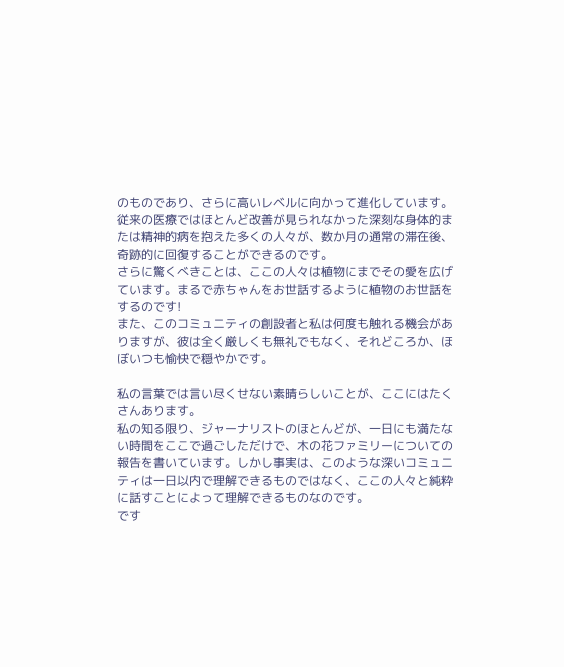のものであり、さらに高いレベルに向かって進化しています。従来の医療ではほとんど改善が見られなかった深刻な身体的または精神的病を抱えた多くの人々が、数か月の通常の滞在後、奇跡的に回復することができるのです。
さらに驚くべきことは、ここの人々は植物にまでその愛を広げています。まるで赤ちゃんをお世話するように植物のお世話をするのです!
また、このコミュニティの創設者と私は何度も触れる機会がありますが、彼は全く厳しくも無礼でもなく、それどころか、ほぼいつも愉快で穏やかです。

私の言葉では言い尽くせない素晴らしいことが、ここにはたくさんあります。
私の知る限り、ジャーナリストのほとんどが、一日にも満たない時間をここで過ごしただけで、木の花ファミリーについての報告を書いています。しかし事実は、このような深いコミュニティは一日以内で理解できるものではなく、ここの人々と純粋に話すことによって理解できるものなのです。
です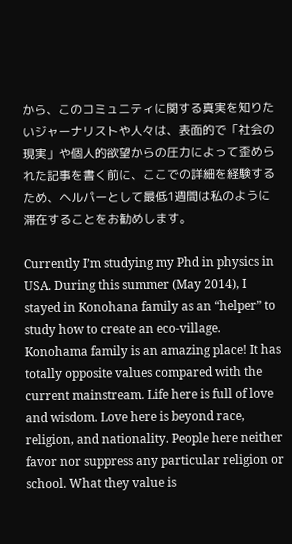から、このコミュニティに関する真実を知りたいジャーナリストや人々は、表面的で「社会の現実」や個人的欲望からの圧力によって歪められた記事を書く前に、ここでの詳細を経験するため、ヘルパーとして最低1週間は私のように滞在することをお勧めします。

Currently I’m studying my Phd in physics in USA. During this summer (May 2014), I stayed in Konohana family as an “helper” to study how to create an eco-village.
Konohama family is an amazing place! It has totally opposite values compared with the current mainstream. Life here is full of love and wisdom. Love here is beyond race, religion, and nationality. People here neither favor nor suppress any particular religion or school. What they value is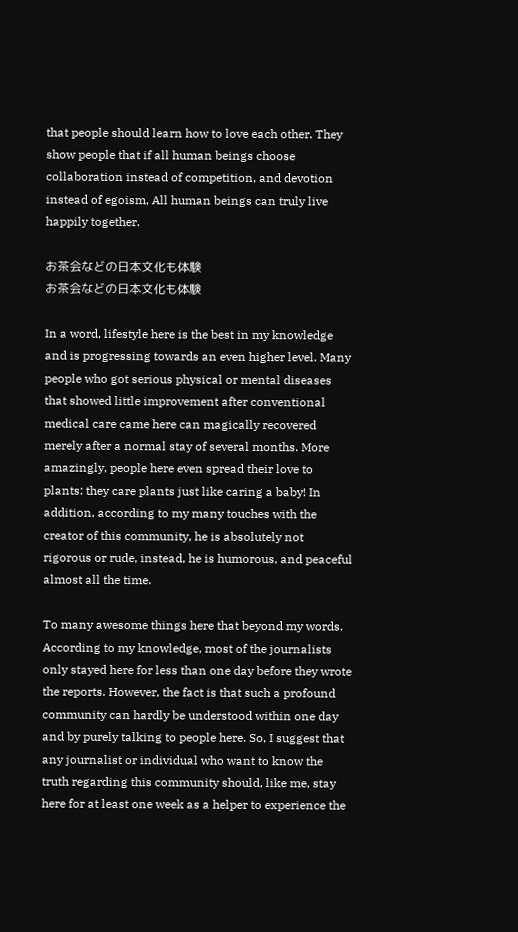that people should learn how to love each other. They show people that if all human beings choose collaboration instead of competition, and devotion instead of egoism, All human beings can truly live happily together.

お茶会などの日本文化も体験
お茶会などの日本文化も体験

In a word, lifestyle here is the best in my knowledge and is progressing towards an even higher level. Many people who got serious physical or mental diseases that showed little improvement after conventional medical care came here can magically recovered merely after a normal stay of several months. More amazingly, people here even spread their love to plants: they care plants just like caring a baby! In addition, according to my many touches with the creator of this community, he is absolutely not rigorous or rude, instead, he is humorous, and peaceful almost all the time.

To many awesome things here that beyond my words. According to my knowledge, most of the journalists only stayed here for less than one day before they wrote the reports. However, the fact is that such a profound community can hardly be understood within one day and by purely talking to people here. So, I suggest that any journalist or individual who want to know the truth regarding this community should, like me, stay here for at least one week as a helper to experience the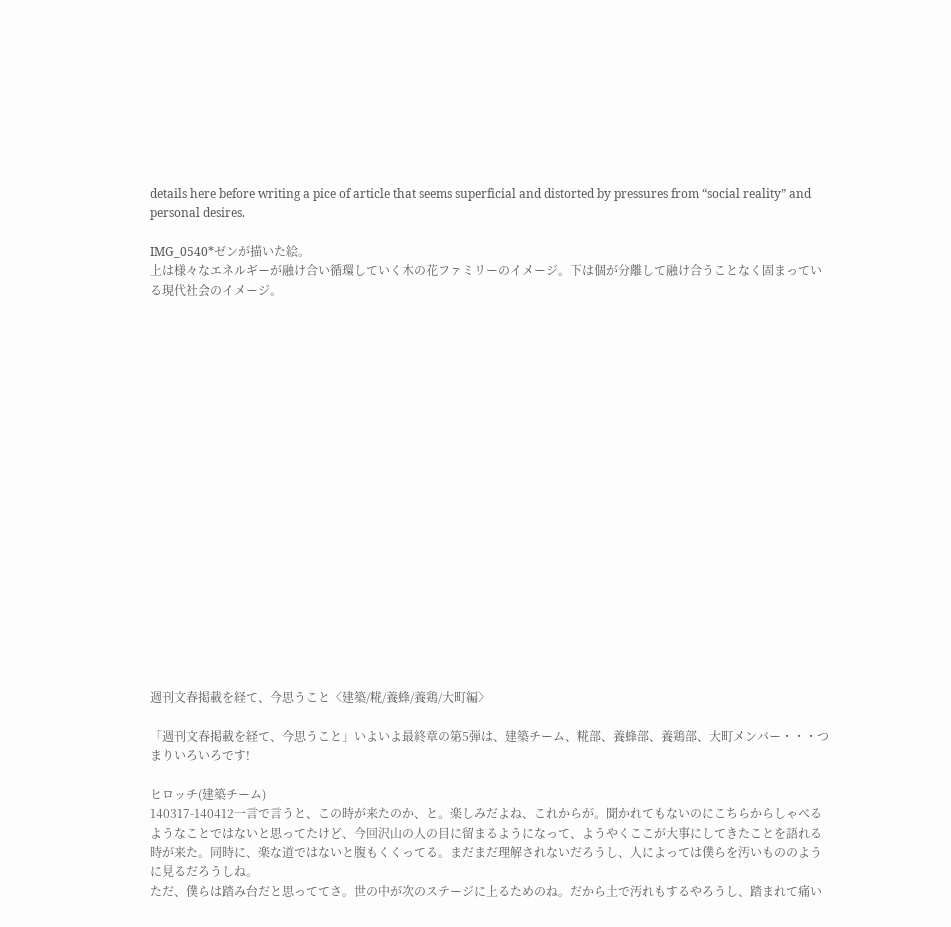details here before writing a pice of article that seems superficial and distorted by pressures from “social reality” and personal desires.

IMG_0540*ゼンが描いた絵。
上は様々なエネルギーが融け合い循環していく木の花ファミリーのイメージ。下は個が分離して融け合うことなく固まっている現代社会のイメージ。




















週刊文春掲載を経て、今思うこと〈建築/糀/養蜂/養鶏/大町編〉

「週刊文春掲載を経て、今思うこと」いよいよ最終章の第5弾は、建築チーム、糀部、養蜂部、養鶏部、大町メンバー・・・つまりいろいろです!

ヒロッチ(建築チーム)
140317-140412一言で言うと、この時が来たのか、と。楽しみだよね、これからが。聞かれてもないのにこちらからしゃべるようなことではないと思ってたけど、今回沢山の人の目に留まるようになって、ようやくここが大事にしてきたことを語れる時が来た。同時に、楽な道ではないと腹もくくってる。まだまだ理解されないだろうし、人によっては僕らを汚いもののように見るだろうしね。
ただ、僕らは踏み台だと思っててさ。世の中が次のステージに上るためのね。だから土で汚れもするやろうし、踏まれて痛い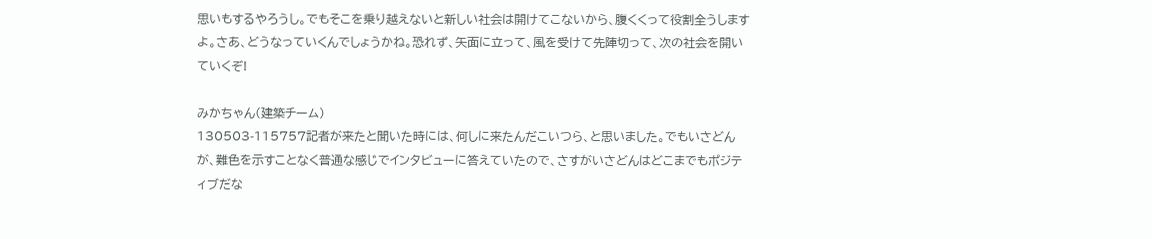思いもするやろうし。でもそこを乗り越えないと新しい社会は開けてこないから、腹くくって役割全うしますよ。さあ、どうなっていくんでしょうかね。恐れず、矢面に立って、風を受けて先陣切って、次の社会を開いていくぞ!

みかちゃん(建築チーム)
130503-115757記者が来たと聞いた時には、何しに来たんだこいつら、と思いました。でもいさどんが、難色を示すことなく普通な感じでインタビューに答えていたので、さすがいさどんはどこまでもポジティブだな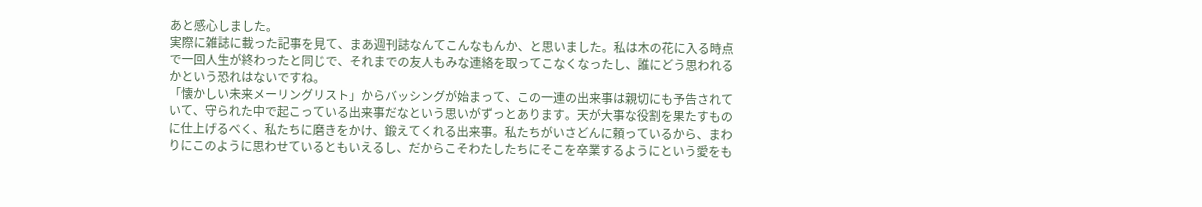あと感心しました。
実際に雑誌に載った記事を見て、まあ週刊誌なんてこんなもんか、と思いました。私は木の花に入る時点で一回人生が終わったと同じで、それまでの友人もみな連絡を取ってこなくなったし、誰にどう思われるかという恐れはないですね。
「懐かしい未来メーリングリスト」からバッシングが始まって、この一連の出来事は親切にも予告されていて、守られた中で起こっている出来事だなという思いがずっとあります。天が大事な役割を果たすものに仕上げるべく、私たちに磨きをかけ、鍛えてくれる出来事。私たちがいさどんに頼っているから、まわりにこのように思わせているともいえるし、だからこそわたしたちにそこを卒業するようにという愛をも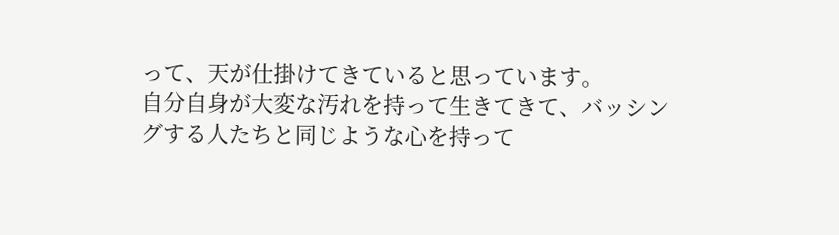って、天が仕掛けてきていると思っています。
自分自身が大変な汚れを持って生きてきて、バッシングする人たちと同じような心を持って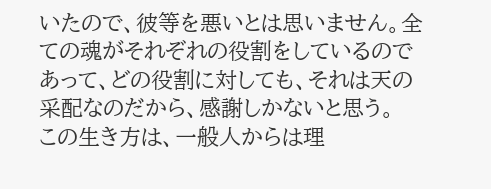いたので、彼等を悪いとは思いません。全ての魂がそれぞれの役割をしているのであって、どの役割に対しても、それは天の采配なのだから、感謝しかないと思う。
この生き方は、一般人からは理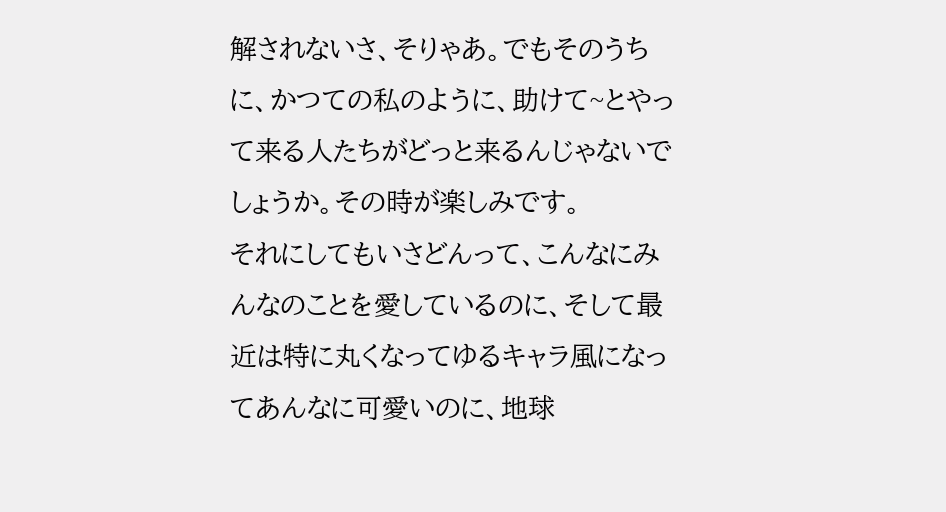解されないさ、そりゃあ。でもそのうちに、かつての私のように、助けて~とやって来る人たちがどっと来るんじゃないでしょうか。その時が楽しみです。
それにしてもいさどんって、こんなにみんなのことを愛しているのに、そして最近は特に丸くなってゆるキャラ風になってあんなに可愛いのに、地球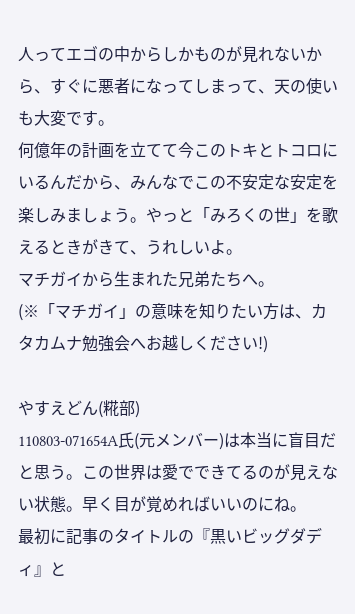人ってエゴの中からしかものが見れないから、すぐに悪者になってしまって、天の使いも大変です。
何億年の計画を立てて今このトキとトコロにいるんだから、みんなでこの不安定な安定を楽しみましょう。やっと「みろくの世」を歌えるときがきて、うれしいよ。
マチガイから生まれた兄弟たちへ。
(※「マチガイ」の意味を知りたい方は、カタカムナ勉強会へお越しください!)

やすえどん(糀部)
110803-071654A氏(元メンバー)は本当に盲目だと思う。この世界は愛でできてるのが見えない状態。早く目が覚めればいいのにね。
最初に記事のタイトルの『黒いビッグダディ』と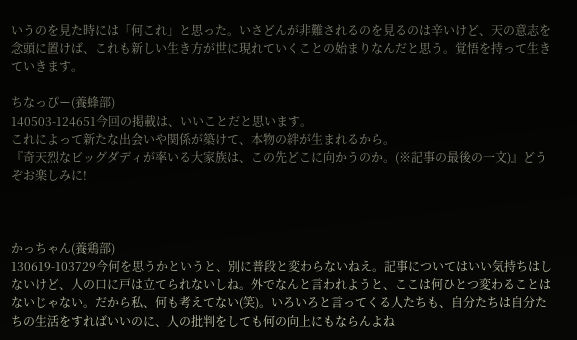いうのを見た時には「何これ」と思った。いさどんが非難されるのを見るのは辛いけど、天の意志を念頭に置けば、これも新しい生き方が世に現れていくことの始まりなんだと思う。覚悟を持って生きていきます。

ちなっぴー(養蜂部)
140503-124651今回の掲載は、いいことだと思います。
これによって新たな出会いや関係が築けて、本物の絆が生まれるから。
『奇天烈なビッグダディが率いる大家族は、この先どこに向かうのか。(※記事の最後の一文)』どうぞお楽しみに!



かっちゃん(養鶏部)
130619-103729今何を思うかというと、別に普段と変わらないねえ。記事についてはいい気持ちはしないけど、人の口に戸は立てられないしね。外でなんと言われようと、ここは何ひとつ変わることはないじゃない。だから私、何も考えてない(笑)。いろいろと言ってくる人たちも、自分たちは自分たちの生活をすればいいのに、人の批判をしても何の向上にもならんよね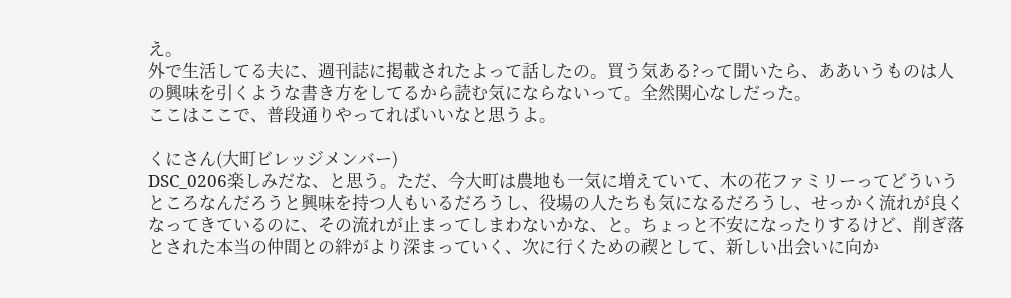え。
外で生活してる夫に、週刊誌に掲載されたよって話したの。買う気ある?って聞いたら、ああいうものは人の興味を引くような書き方をしてるから読む気にならないって。全然関心なしだった。
ここはここで、普段通りやってればいいなと思うよ。

くにさん(大町ビレッジメンバー)
DSC_0206楽しみだな、と思う。ただ、今大町は農地も一気に増えていて、木の花ファミリーってどういうところなんだろうと興味を持つ人もいるだろうし、役場の人たちも気になるだろうし、せっかく流れが良くなってきているのに、その流れが止まってしまわないかな、と。ちょっと不安になったりするけど、削ぎ落とされた本当の仲間との絆がより深まっていく、次に行くための禊として、新しい出会いに向か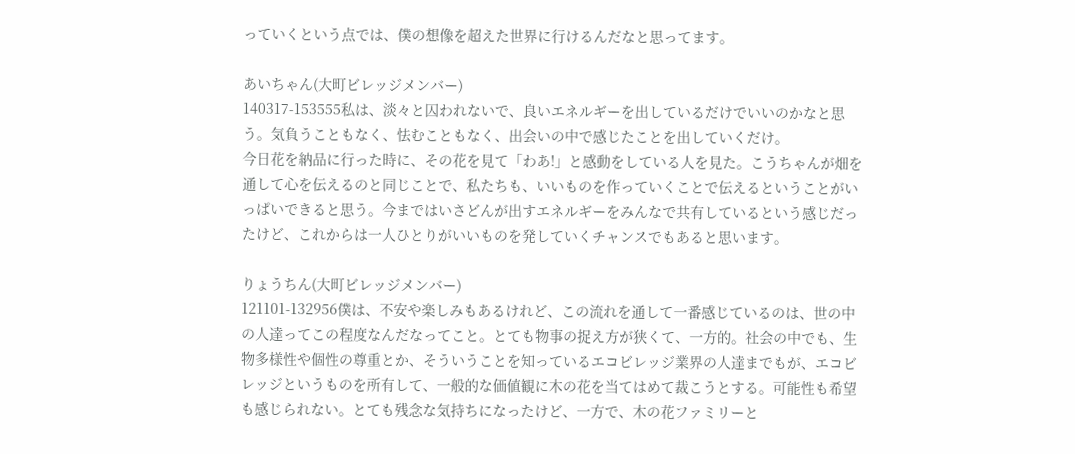っていくという点では、僕の想像を超えた世界に行けるんだなと思ってます。

あいちゃん(大町ビレッジメンバー)
140317-153555私は、淡々と囚われないで、良いエネルギーを出しているだけでいいのかなと思う。気負うこともなく、怯むこともなく、出会いの中で感じたことを出していくだけ。
今日花を納品に行った時に、その花を見て「わあ!」と感動をしている人を見た。こうちゃんが畑を通して心を伝えるのと同じことで、私たちも、いいものを作っていくことで伝えるということがいっぱいできると思う。今まではいさどんが出すエネルギーをみんなで共有しているという感じだったけど、これからは一人ひとりがいいものを発していくチャンスでもあると思います。

りょうちん(大町ビレッジメンバー)
121101-132956僕は、不安や楽しみもあるけれど、この流れを通して一番感じているのは、世の中の人達ってこの程度なんだなってこと。とても物事の捉え方が狭くて、一方的。社会の中でも、生物多様性や個性の尊重とか、そういうことを知っているエコビレッジ業界の人達までもが、エコビレッジというものを所有して、一般的な価値観に木の花を当てはめて裁こうとする。可能性も希望も感じられない。とても残念な気持ちになったけど、一方で、木の花ファミリーと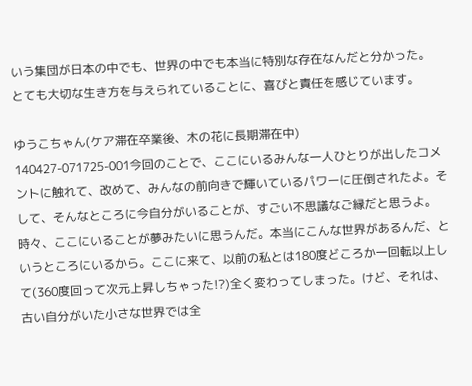いう集団が日本の中でも、世界の中でも本当に特別な存在なんだと分かった。
とても大切な生き方を与えられていることに、喜びと責任を感じています。

ゆうこちゃん(ケア滞在卒業後、木の花に長期滞在中)
140427-071725-001今回のことで、ここにいるみんな一人ひとりが出したコメントに触れて、改めて、みんなの前向きで輝いているパワーに圧倒されたよ。そして、そんなところに今自分がいることが、すごい不思議なご縁だと思うよ。
時々、ここにいることが夢みたいに思うんだ。本当にこんな世界があるんだ、というところにいるから。ここに来て、以前の私とは180度どころか一回転以上して(360度回って次元上昇しちゃった!?)全く変わってしまった。けど、それは、古い自分がいた小さな世界では全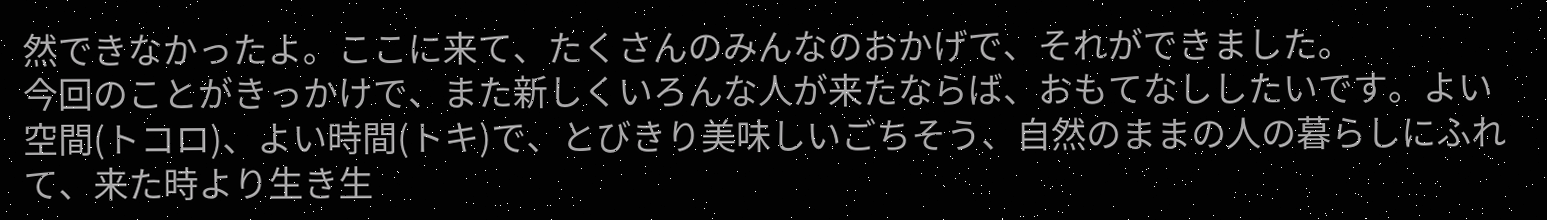然できなかったよ。ここに来て、たくさんのみんなのおかげで、それができました。
今回のことがきっかけで、また新しくいろんな人が来たならば、おもてなししたいです。よい空間(トコロ)、よい時間(トキ)で、とびきり美味しいごちそう、自然のままの人の暮らしにふれて、来た時より生き生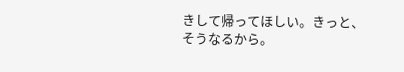きして帰ってほしい。きっと、そうなるから。